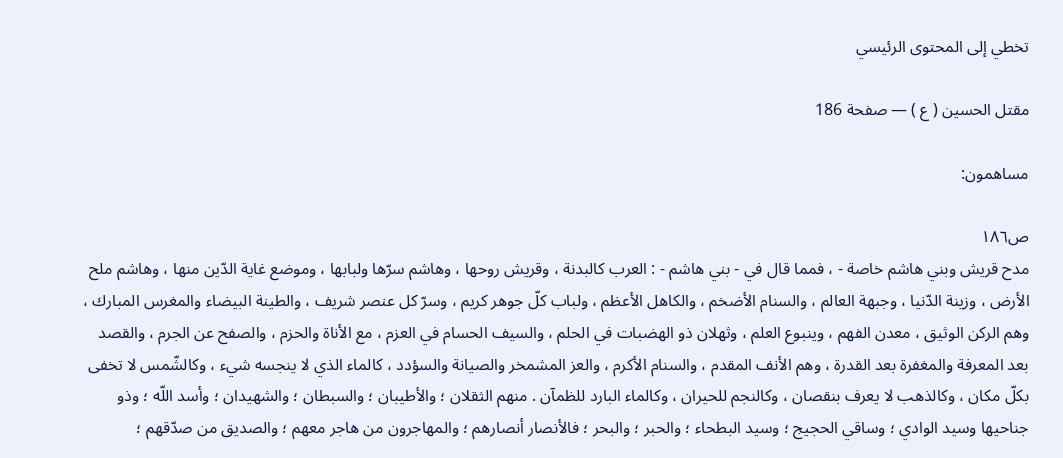تخطي إلى المحتوى الرئيسي

مقتل الحسين ( ع ) — صفحة 186

مساهمون:

ص١٨٦
مدح قريش وبني هاشم خاصة - ، فمما قال في - بني هاشم - : العرب كالبدنة ، وقريش روحها ، وهاشم سرّها ولبابها ، وموضع غاية الدّين منها ، وهاشم ملح الأرض ، وزينة الدّنيا ، وجبهة العالم ، والسنام الأضخم ، والكاهل الأعظم ، ولباب كلّ جوهر كريم ، وسرّ كل عنصر شريف ، والطينة البيضاء والمغرس المبارك ، وهم الركن الوثيق ، معدن الفهم ، وينبوع العلم ، وثهلان ذو الهضبات في الحلم ، والسيف الحسام في العزم ، مع الأناة والحزم ، والصفح عن الجرم ، والقصد بعد المعرفة والمغفرة بعد القدرة ، وهم الأنف المقدم ، والسنام الأكرم ، والعز المشمخر والصيانة والسؤدد ، كالماء الذي لا ينجسه شيء ، وكالشّمس لا تخفى بكلّ مكان ، وكالذهب لا يعرف بنقصان ، وكالنجم للحيران ، وكالماء البارد للظمآن . منهم الثقلان ؛ والأطيبان ؛ والسبطان ؛ والشهيدان ؛ وأسد اللّه ؛ وذو جناحيها وسيد الوادي ؛ وساقي الحجيج ؛ وسيد البطحاء ؛ والحبر ؛ والبحر ؛ فالأنصار أنصارهم ؛ والمهاجرون من هاجر معهم ؛ والصديق من صدّقهم ؛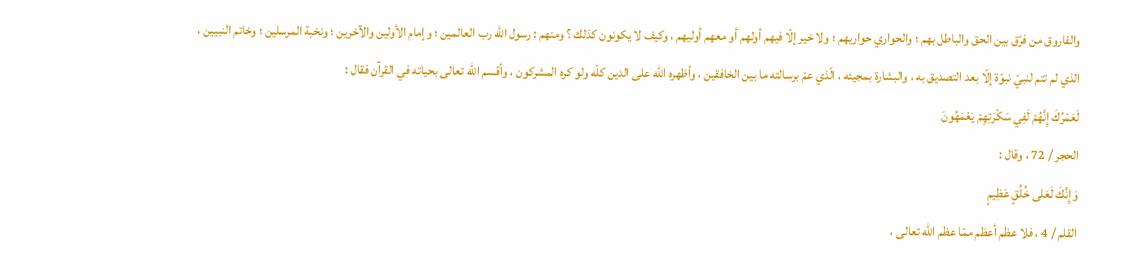والفاروق من فرّق بين الحق والباطل بهم ؛ والحواري حواريهم ؛ ولا خير إلّا فيهم أولهم أو معهم أوليهم ، وكيف لا يكونون كذلك ؟ ومنهم : رسول اللّه رب العالمين ؛ وإمام الأولين والآخرين ؛ ونخبة المرسلين ؛ وخاتم النبيين ، الذي لم تتم لنبيّ نبوّة إلّا بعد التصديق به ، والبشارة بمجيئه ، الّذي عمّ برسالته ما بين الخافقين ، وأظهره اللّه على الدين كلّه ولو كره المشركون ، وأقسم اللّه تعالى بحياته في القرآن فقال :
لَعَمْرُكَ إِنَّهُمْ لَفِي سَكْرَتِهِمْ يَعْمَهُونَ
الحجر / 72 ، وقال :
وَإِنَّكَ لَعَلى خُلُقٍ عَظِيمٍ
القلم / 4 ، فلا عظم أعظم ممّا عظم اللّه تعالى ،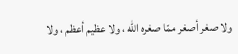ولا صغر أصغر ممّا صغره اللّه ، ولا عظيم أعظم ، ولا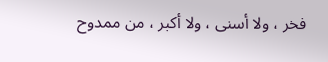فخر ، ولا أسنى ، ولا أكبر ، من ممدوح